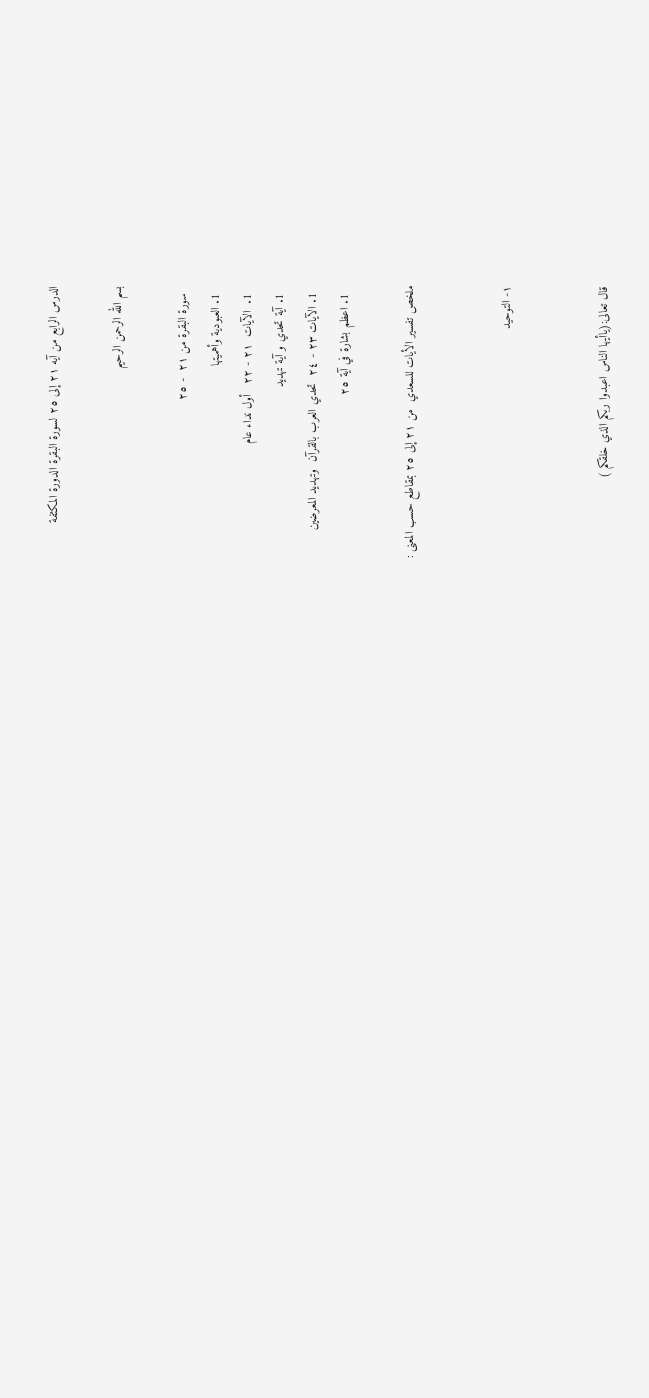الدرس الرابع من آيه ٢١ إلى ٢٥ لسورة البقرة الدورة المكثفة

بسم الله الرحمن الرحيم

  سورة البقرة من ٢١  - ٢٥
  1. العبودية وأهميتها
  1.  الآيات  ٢١ - ٢٢   أول نداء عام
  1. آية تحدي و آية تهديد
  1. الآيات ٢٣ - ٢٤  تحدي العرب بالقرآن  وتهديد المعرضين
  1. اعظم بشارة في آية ٢٥

ملخص تفسير الأيات للسعدي  من ٢١ إلى ٢٥ بمقاطع حسب المعنى :


١- التوحيد


قال تعالى:(ياأيها الناس اعبدوا ربكم الذي خلقكم )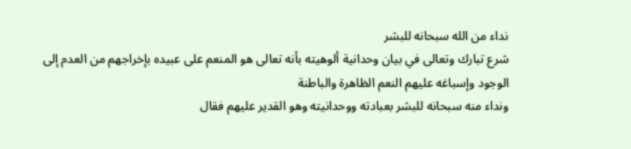نداء من الله سبحانه للبشر
شرع تبارك وتعالى في بيان وحدانية ألوهيته بأنه تعالى هو المنعم على عبيده بإخراجهم من العدم إلى الوجود وإسباغه عليهم النعم الظاهرة والباطنة
ونداء منه سبحانه للبشر بعبادته ووحدانيته وهو القدير عليهم فقال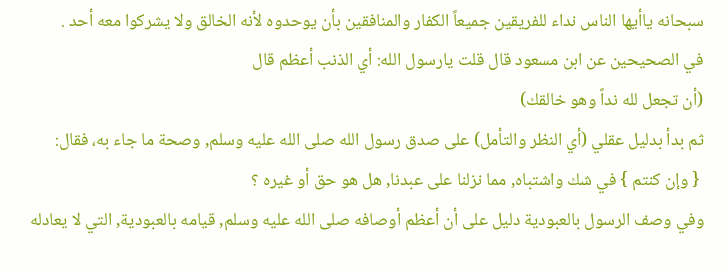سبحانه ياأيها الناس نداء للفريقين جميعاً الكفار والمنافقين بأن يوحدوه لأنه الخالق ولا يشركوا معه أحد .
في الصحيحين عن ابن مسعود قال قلت يارسول الله: أي الذنب أعظم قال
(أن تجعل لله نداً وهو خالقك)
ثم بدأ بدليل عقلي (أي النظر والتأمل) على صدق رسول الله صلى الله عليه وسلم, وصحة ما جاء به، فقال:
 { وإن كنتم } في شك واشتباه, مما نزلنا على عبدنا, هل هو حق أو غيره ؟
وفي وصف الرسول بالعبودية دليل على أن أعظم أوصافه صلى الله عليه وسلم, قيامه بالعبودية, التي لا يعادله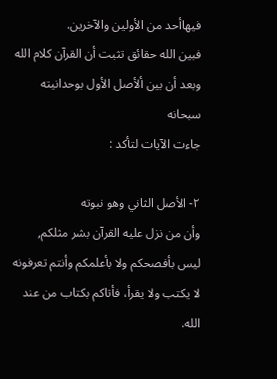فيهاأحد من الأولين والآخرين.
فبين الله حقائق تثبت أن القرآن كلام الله وبعد أن بين ألأصل الأول بوحدانيته سبحانه
جاءت الآيات لتأكد :

٢- الأصل الثاني وهو نبوته
وأن من نزل عليه القرآن بشر مثلكم, ليس بأفصحكم ولا بأعلمكم وأنتم تعرفونه لا يكتب ولا يقرأ، فأتاكم بكتاب من عند الله.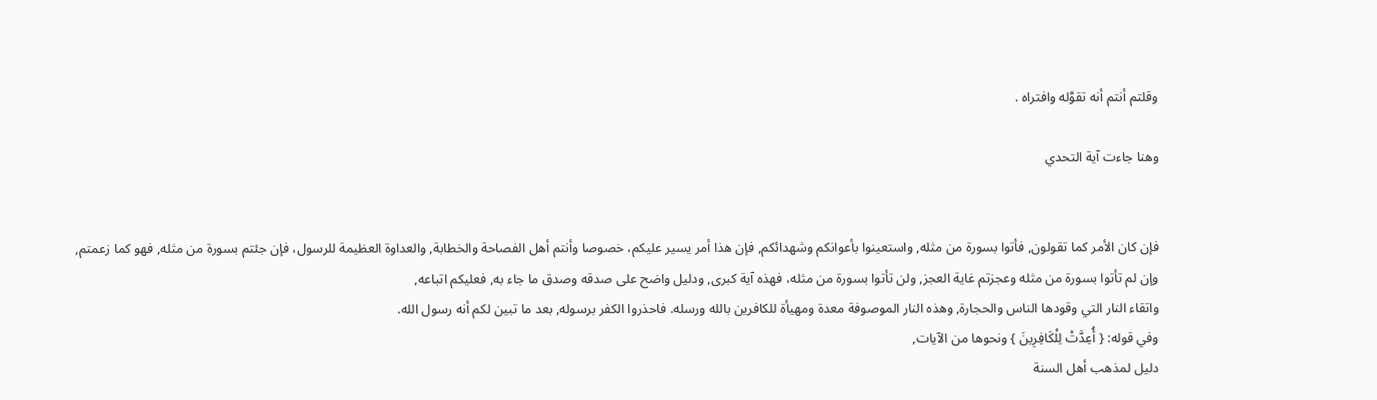وقلتم أنتم أنه تقوَّله وافتراه .

وهنا جاءت آية التحدي


فإن كان الأمر كما تقولون, فأتوا بسورة من مثله, واستعينوا بأعوانكم وشهدائكم, فإن هذا أمر يسير عليكم، خصوصا وأنتم أهل الفصاحة والخطابة, والعداوة العظيمة للرسول، فإن جئتم بسورة من مثله, فهو كما زعمتم, وإن لم تأتوا بسورة من مثله وعجزتم غاية العجز, ولن تأتوا بسورة من مثله، فهذه آية كبرى, ودليل واضح على صدقه وصدق ما جاء به, فعليكم اتباعه,
واتقاء النار التي وقودها الناس والحجارة, وهذه النار الموصوفة معدة ومهيأة للكافرين بالله ورسله. فاحذروا الكفر برسوله, بعد ما تبين لكم أنه رسول الله.
وفي قوله: { أُعِدَّتْ لِلْكَافِرِينَ } ونحوها من الآيات,
دليل لمذهب أهل السنة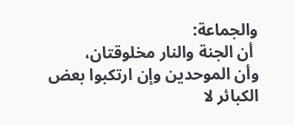والجماعة:
 أن الجنة والنار مخلوقتان،
وأن الموحدين وإن ارتكبوا بعض الكبائر لا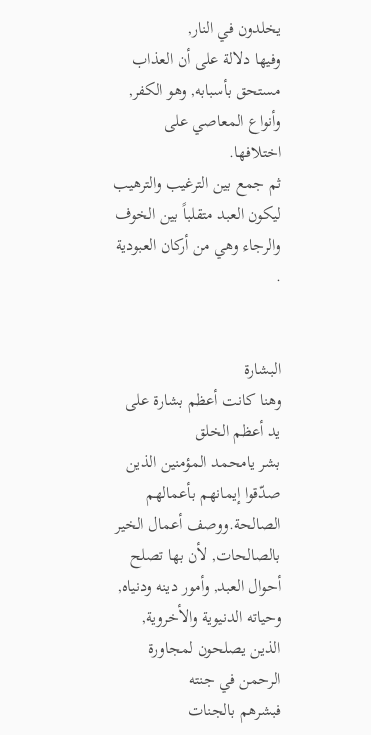يخلدون في النار,
وفيها دلالة على أن العذاب مستحق بأسبابه, وهو الكفر, وأنواع المعاصي على اختلافها.
ثم جمع بين الترغيب والترهيب ليكون العبد متقلباً بين الخوف والرجاء وهي من أركان العبودية .


البشارة
وهنا كانت أعظم بشارة على يد أعظم الخلق
بشر يامحمد المؤمنين الذين صدّقوا إيمانهم بأعمالهم الصالحة.ووصف أعمال الخير بالصالحات, لأن بها تصلح أحوال العبد, وأمور دينه ودنياه, وحياته الدنيوية والأخروية,
الذين يصلحون لمجاورة الرحمن في جنته
فبشرهم بالجنات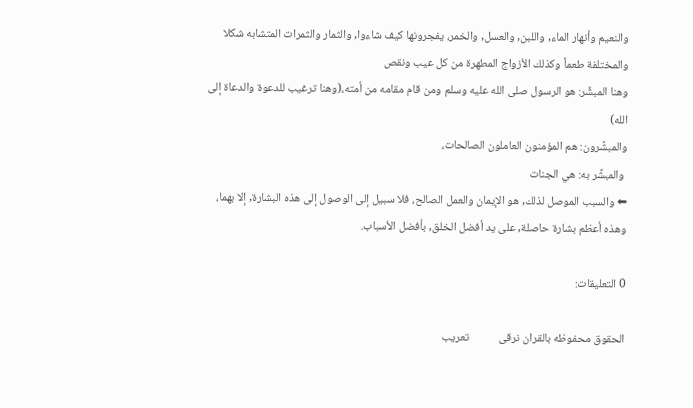والنعيم وأنهار الماء, واللبن, والعسل, والخمر، يفجرونها كيف شاءوا, والثمار والثمرات المتشابه شكلا والمختلفة طعماً وكذلك الأزواج المطهرة من كل عيب ونقص
وهنا المبشِّر: هو الرسول صلى الله عليه وسلم ومن قام مقامه من أمته،(وهنا ترغيب للدعوة والدعاة إلى الله)
والمبشَّرون: هم المؤمنون العاملون الصالحات،
 والمبشَّر به: هي الجنات
⬅ والسبب الموصل لذلك, هو الإيمان والعمل الصالح، فلا سبيل إلى الوصول إلى هذه البشارة, إلا بهما، وهذه أعظم بشارة حاصلة, على يد أفضل الخلق, بأفضل الأسباب.

0 التعليقات:

الحقوق محفوظه بالقران نرقى           تعريب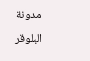مدونة البلوقر